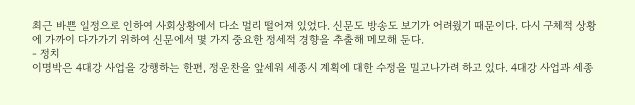최근 바쁜 일정으로 인하여 사회상황에서 다소 멀리 떨어져 있었다. 신문도 방송도 보기가 어려웠기 때문이다. 다시 구체적 상황에 가까이 다가가기 위하여 신문에서 몇 가지 중요한 정세적 경향을 추출해 메모해 둔다.
- 정치
이명박은 4대강 사업을 강행하는 한편, 정운찬을 앞세워 세종시 계획에 대한 수정을 밀고나가려 하고 있다. 4대강 사업과 세종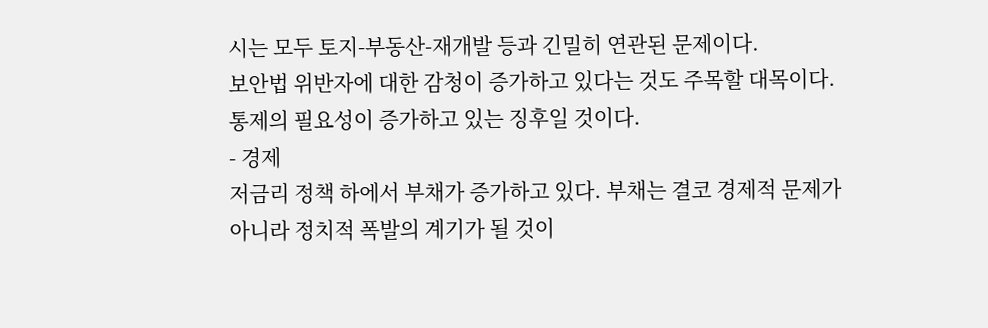시는 모두 토지-부동산-재개발 등과 긴밀히 연관된 문제이다.
보안법 위반자에 대한 감청이 증가하고 있다는 것도 주목할 대목이다. 통제의 필요성이 증가하고 있는 징후일 것이다.
- 경제
저금리 정책 하에서 부채가 증가하고 있다. 부채는 결코 경제적 문제가 아니라 정치적 폭발의 계기가 될 것이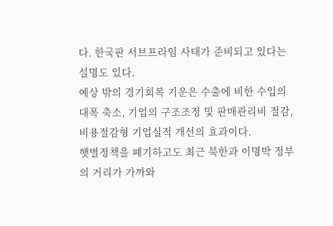다. 한국판 서브프라임 사태가 준비되고 있다는 설명도 있다.
예상 밖의 경기회복 기운은 수출에 비한 수입의 대폭 축소, 기업의 구조조정 및 판매관리비 절감, 비용절감형 기업실적 개선의 효과이다.
햇별정책을 폐기하고도 최근 북한과 이명박 정부의 거리가 가까와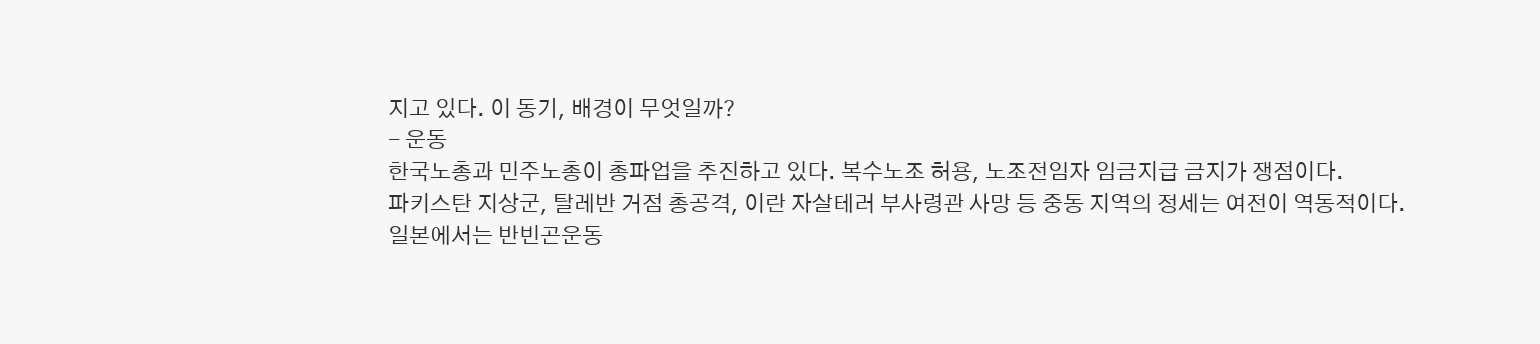지고 있다. 이 동기, 배경이 무엇일까?
- 운동
한국노총과 민주노총이 총파업을 추진하고 있다. 복수노조 허용, 노조전임자 임금지급 금지가 쟁점이다.
파키스탄 지상군, 탈레반 거점 총공격, 이란 자살테러 부사령관 사망 등 중동 지역의 정세는 여전이 역동적이다.
일본에서는 반빈곤운동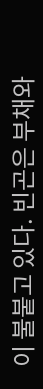이 불붙고 있다. 빈곤은 부채와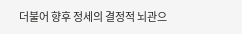더불어 향후 정세의 결정적 뇌관으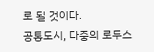로 될 것이다.
공통도시, 다중의 로두스